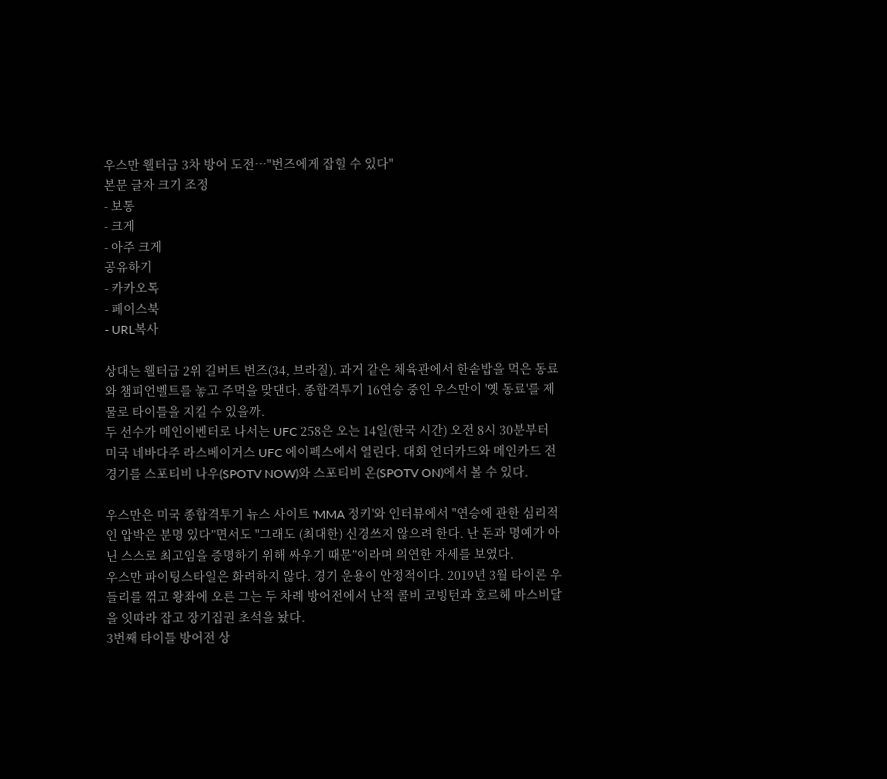우스만 웰터급 3차 방어 도전…"번즈에게 잡힐 수 있다"
본문 글자 크기 조정
- 보통
- 크게
- 아주 크게
공유하기
- 카카오톡
- 페이스북
- URL복사

상대는 웰터급 2위 길버트 번즈(34, 브라질). 과거 같은 체육관에서 한솥밥을 먹은 동료와 챔피언벨트를 놓고 주먹을 맞댄다. 종합격투기 16연승 중인 우스만이 '옛 동료'를 제물로 타이틀을 지킬 수 있을까.
두 선수가 메인이벤터로 나서는 UFC 258은 오는 14일(한국 시간) 오전 8시 30분부터 미국 네바다주 라스베이거스 UFC 에이펙스에서 열린다. 대회 언더카드와 메인카드 전 경기를 스포티비 나우(SPOTV NOW)와 스포티비 온(SPOTV ON)에서 볼 수 있다.

우스만은 미국 종합격투기 뉴스 사이트 'MMA 정키'와 인터뷰에서 "연승에 관한 심리적인 압박은 분명 있다”면서도 "그래도 (최대한) 신경쓰지 않으려 한다. 난 돈과 명예가 아닌 스스로 최고임을 증명하기 위해 싸우기 때문”이라며 의연한 자세를 보였다.
우스만 파이팅스타일은 화려하지 않다. 경기 운용이 안정적이다. 2019년 3월 타이론 우들리를 꺾고 왕좌에 오른 그는 두 차례 방어전에서 난적 콜비 코빙턴과 호르헤 마스비달을 잇따라 잡고 장기집권 초석을 놨다.
3번째 타이틀 방어전 상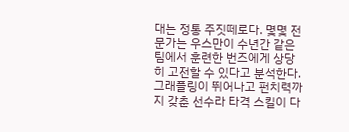대는 정통 주짓떼로다. 몇몇 전문가는 우스만이 수년간 같은 팀에서 훈련한 번즈에게 상당히 고전할 수 있다고 분석한다. 그래플링이 뛰어나고 펀치력까지 갖춘 선수라 타격 스킬이 다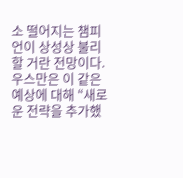소 떨어지는 챔피언이 상성상 불리할 거란 전망이다.
우스만은 이 같은 예상에 대해 “새로운 전략을 추가했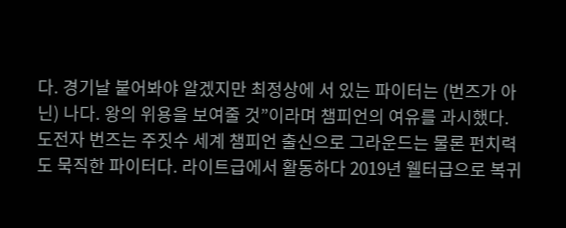다. 경기날 붙어봐야 알겠지만 최정상에 서 있는 파이터는 (번즈가 아닌) 나다. 왕의 위용을 보여줄 것”이라며 챔피언의 여유를 과시했다.
도전자 번즈는 주짓수 세계 챔피언 출신으로 그라운드는 물론 펀치력도 묵직한 파이터다. 라이트급에서 활동하다 2019년 웰터급으로 복귀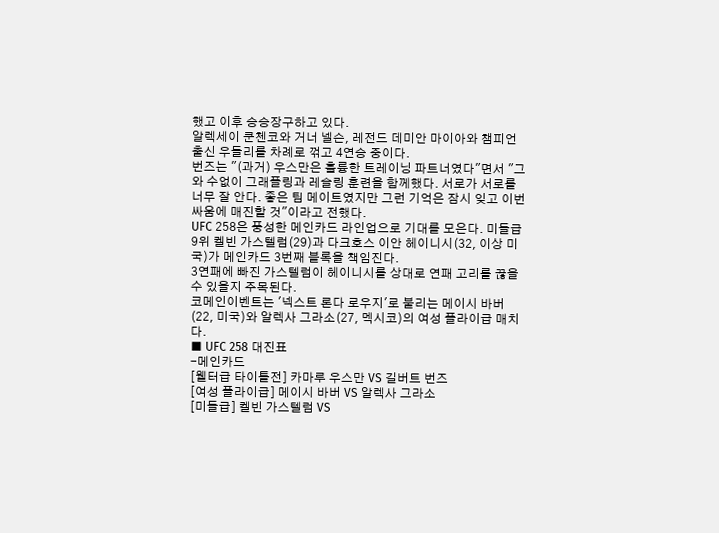했고 이후 승승장구하고 있다.
알렉세이 쿤첸코와 거너 넬슨, 레전드 데미안 마이아와 챔피언 출신 우들리를 차례로 꺾고 4연승 중이다.
번즈는 "(과거) 우스만은 훌륭한 트레이닝 파트너였다"면서 "그와 수없이 그래플링과 레슬링 훈련을 함께했다. 서로가 서로를 너무 잘 안다. 좋은 팀 메이트였지만 그런 기억은 잠시 잊고 이번 싸움에 매진할 것"이라고 전했다.
UFC 258은 풍성한 메인카드 라인업으로 기대를 모은다. 미들급 9위 켈빈 가스텔럼(29)과 다크호스 이안 헤이니시(32, 이상 미국)가 메인카드 3번째 블록을 책임진다.
3연패에 빠진 가스텔럼이 헤이니시를 상대로 연패 고리를 끊을 수 있을지 주목된다.
코메인이벤트는 '넥스트 론다 로우지'로 불리는 메이시 바버(22, 미국)와 알렉사 그라소(27, 멕시코)의 여성 플라이급 매치다.
■ UFC 258 대진표
-메인카드
[웰터급 타이틀전] 카마루 우스만 VS 길버트 번즈
[여성 플라이급] 메이시 바버 VS 알렉사 그라소
[미들급] 켈빈 가스텔럼 VS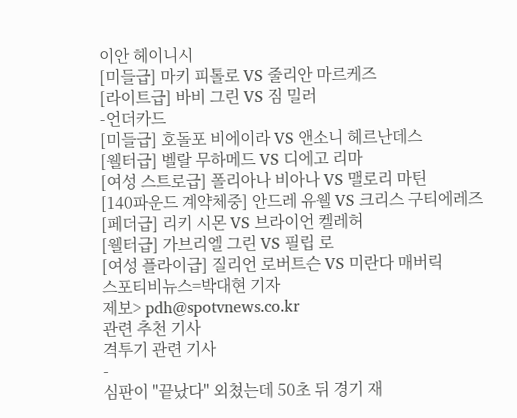이안 헤이니시
[미들급] 마키 피톨로 VS 줄리안 마르케즈
[라이트급] 바비 그린 VS 짐 밀러
-언더카드
[미들급] 호돌포 비에이라 VS 앤소니 헤르난데스
[웰터급] 벨랄 무하메드 VS 디에고 리마
[여성 스트로급] 폴리아나 비아나 VS 맬로리 마틴
[140파운드 계약체중] 안드레 유웰 VS 크리스 구티에레즈
[페더급] 리키 시몬 VS 브라이언 켈레허
[웰터급] 가브리엘 그린 VS 필립 로
[여성 플라이급] 질리언 로버트슨 VS 미란다 매버릭
스포티비뉴스=박대현 기자
제보> pdh@spotvnews.co.kr
관련 추천 기사
격투기 관련 기사
-
심판이 "끝났다" 외쳤는데 50초 뒤 경기 재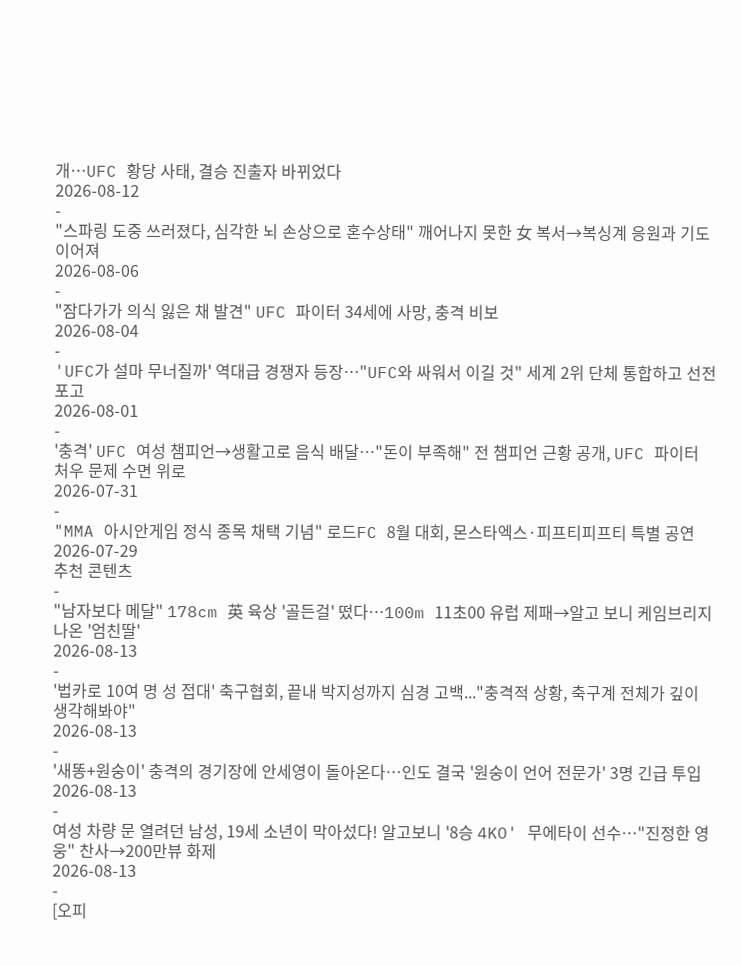개…UFC 황당 사태, 결승 진출자 바뀌었다
2026-08-12
-
"스파링 도중 쓰러졌다, 심각한 뇌 손상으로 혼수상태" 깨어나지 못한 女 복서→복싱계 응원과 기도 이어져
2026-08-06
-
"잠다가가 의식 잃은 채 발견" UFC 파이터 34세에 사망, 충격 비보
2026-08-04
-
'UFC가 설마 무너질까' 역대급 경쟁자 등장…"UFC와 싸워서 이길 것" 세계 2위 단체 통합하고 선전포고
2026-08-01
-
'충격' UFC 여성 챔피언→생활고로 음식 배달…"돈이 부족해" 전 챔피언 근황 공개, UFC 파이터 처우 문제 수면 위로
2026-07-31
-
"MMA 아시안게임 정식 종목 채택 기념" 로드FC 8월 대회, 몬스타엑스·피프티피프티 특별 공연
2026-07-29
추천 콘텐츠
-
"남자보다 메달" 178cm 英 육상 '골든걸' 떴다…100m 11초00 유럽 제패→알고 보니 케임브리지 나온 '엄친딸'
2026-08-13
-
'법카로 10여 명 성 접대' 축구협회, 끝내 박지성까지 심경 고백..."충격적 상황, 축구계 전체가 깊이 생각해봐야"
2026-08-13
-
'새똥+원숭이' 충격의 경기장에 안세영이 돌아온다…인도 결국 '원숭이 언어 전문가' 3명 긴급 투입
2026-08-13
-
여성 차량 문 열려던 남성, 19세 소년이 막아섰다! 알고보니 '8승 4KO' 무에타이 선수…"진정한 영웅" 찬사→200만뷰 화제
2026-08-13
-
[오피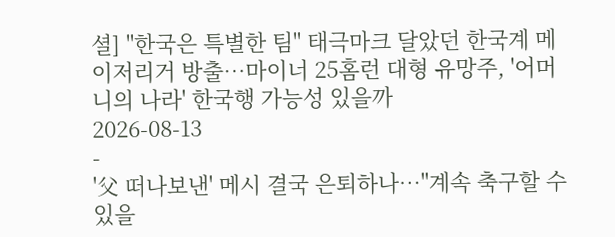셜] "한국은 특별한 팀" 태극마크 달았던 한국계 메이저리거 방출…마이너 25홈런 대형 유망주, '어머니의 나라' 한국행 가능성 있을까
2026-08-13
-
'父 떠나보낸' 메시 결국 은퇴하나…"계속 축구할 수 있을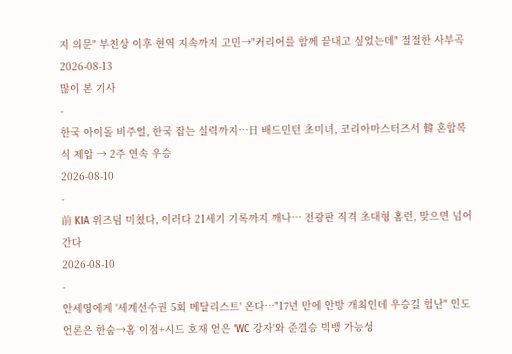지 의문" 부친상 이후 현역 지속까지 고민→"커리어를 함께 끝내고 싶었는데" 절절한 사부곡
2026-08-13
많이 본 기사
-
한국 아이돌 비주얼, 한국 잡는 실력까지…日 배드민턴 초미녀, 코리아마스터즈서 韓 혼합복식 제압 → 2주 연속 우승
2026-08-10
-
前 KIA 위즈덤 미쳤다, 이러다 21세기 기록까지 깨나… 전광판 직격 초대형 홈런, 맞으면 넘어간다
2026-08-10
-
안세영에게 '세계선수권 5회 메달리스트' 온다…"17년 만에 안방 개최인데 우승길 험난" 인도 언론은 한숨→홈 이점+시드 호재 얻은 'WC 강자'와 준결승 빅뱅 가능성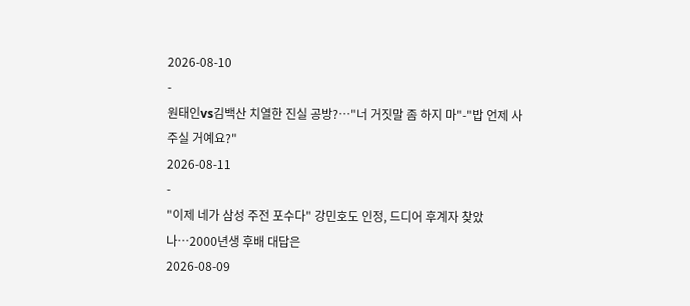2026-08-10
-
원태인vs김백산 치열한 진실 공방?…"너 거짓말 좀 하지 마"-"밥 언제 사주실 거예요?"
2026-08-11
-
"이제 네가 삼성 주전 포수다" 강민호도 인정, 드디어 후계자 찾았나…2000년생 후배 대답은
2026-08-09